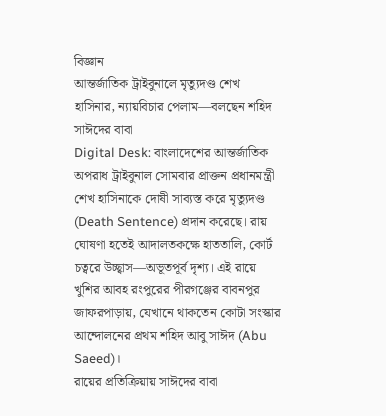বিজ্ঞান
আন্তর্জাতিক ট্রাইবুনালে মৃত্যুদণ্ড শেখ হাসিনার, ন্যায়বিচার পেলাম—বলছেন শহিদ সাঈদের বাবা
Digital Desk: বাংলাদেশের আন্তর্জাতিক অপরাধ ট্রাইবুনাল সোমবার প্রাক্তন প্রধানমন্ত্রী শেখ হাসিনাকে দোষী সাব্যস্ত করে মৃত্যুদণ্ড (Death Sentence) প্রদান করেছে। রায় ঘোষণা হতেই আদালতকক্ষে হাততালি, কোর্ট চত্বরে উচ্ছ্বাস—অভূতপূর্ব দৃশ্য। এই রায়ে খুশির আবহ রংপুরের পীরগঞ্জের বাবনপুর জাফরপাড়ায়, যেখানে থাকতেন কোটা সংস্কার আন্দোলনের প্রথম শহিদ আবু সাঈদ (Abu Saeed)।
রায়ের প্রতিক্রিয়ায় সাঈদের বাবা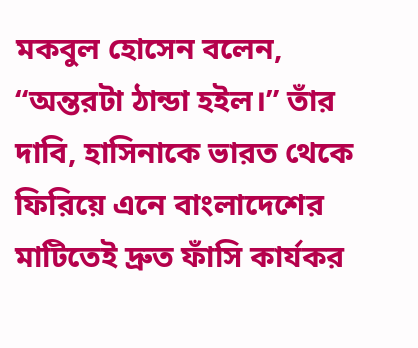মকবুল হোসেন বলেন, “অন্তরটা ঠান্ডা হইল।” তাঁর দাবি, হাসিনাকে ভারত থেকে ফিরিয়ে এনে বাংলাদেশের মাটিতেই দ্রুত ফাঁসি কার্যকর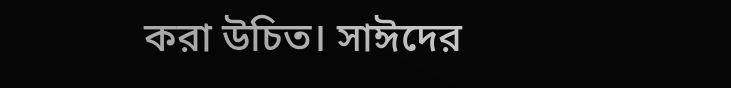করা উচিত। সাঈদের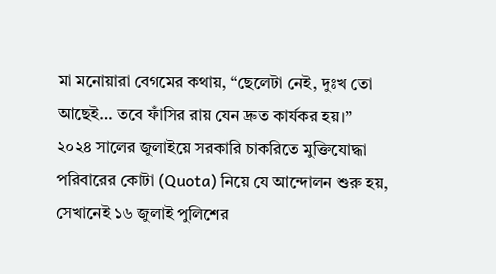মা মনোয়ারা বেগমের কথায়, “ছেলেটা নেই, দুঃখ তো আছেই… তবে ফাঁসির রায় যেন দ্রুত কার্যকর হয়।”
২০২৪ সালের জুলাইয়ে সরকারি চাকরিতে মুক্তিযোদ্ধা পরিবারের কোটা (Quota) নিয়ে যে আন্দোলন শুরু হয়, সেখানেই ১৬ জুলাই পুলিশের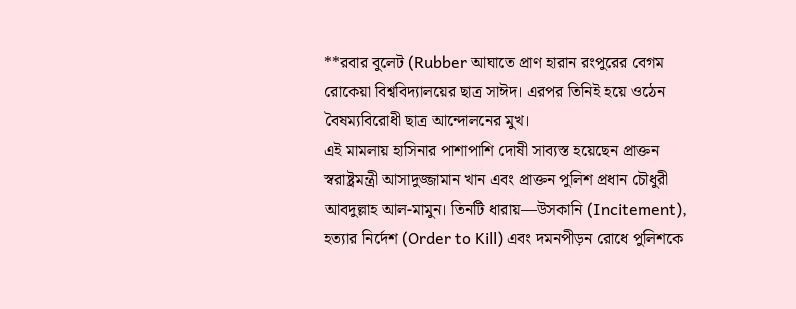**রবার বুলেট (Rubber আঘাতে প্রাণ হারান রংপুরের বেগম রোকেয়া বিশ্ববিদ্যালয়ের ছাত্র সাঈদ। এরপর তিনিই হয়ে ওঠেন বৈষম্যবিরোধী ছাত্র আন্দোলনের মুখ।
এই মামলায় হাসিনার পাশাপাশি দোষী সাব্যস্ত হয়েছেন প্রাক্তন স্বরাষ্ট্রমন্ত্রী আসাদুজ্জামান খান এবং প্রাক্তন পুলিশ প্রধান চৌধুরী আবদুল্লাহ আল-মামুন। তিনটি ধারায়—উসকানি (Incitement), হত্যার নির্দেশ (Order to Kill) এবং দমনপীড়ন রোধে পুলিশকে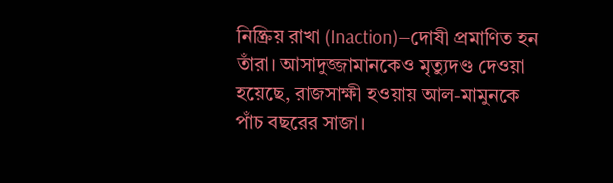নিষ্ক্রিয় রাখা (Inaction)—দোষী প্রমাণিত হন তাঁরা। আসাদুজ্জামানকেও মৃত্যুদণ্ড দেওয়া হয়েছে, রাজসাক্ষী হওয়ায় আল-মামুনকে পাঁচ বছরের সাজা।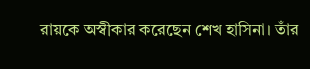রায়কে অস্বীকার করেছেন শেখ হাসিনা। তাঁর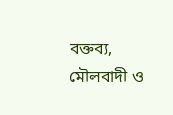বক্তব্য, মৌলবাদী ও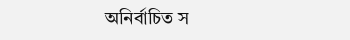অনির্বাচিত স